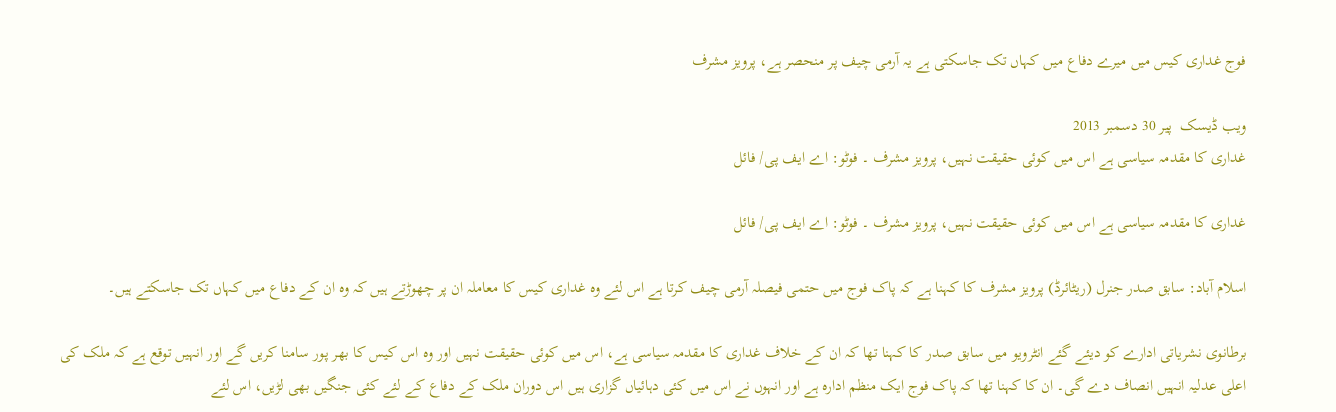فوج غداری کیس میں میرے دفاع میں کہاں تک جاسکتی ہے یہ آرمی چیف پر منحصر ہے، پرویز مشرف

ویب ڈیسک  پير 30 دسمبر 2013
غداری کا مقدمہ سیاسی ہے اس میں کوئی حقیقت نہیں، پرویز مشرف ۔ فوٹو: اے ایف پی/ فائل

غداری کا مقدمہ سیاسی ہے اس میں کوئی حقیقت نہیں، پرویز مشرف ۔ فوٹو: اے ایف پی/ فائل

اسلام آباد: سابق صدر جنرل (ریٹائرڈ) پرویز مشرف کا کہنا ہے کہ پاک فوج میں حتمی فیصلہ آرمی چیف کرتا ہے اس لئے وہ غداری کیس کا معاملہ ان پر چھوڑتے ہیں کہ وہ ان کے دفاع میں کہاں تک جاسکتے ہیں۔

برطانوی نشریاتی ادارے کو دیئے گئے انٹرویو میں سابق صدر کا کہنا تھا کہ ان کے خلاف غداری کا مقدمہ سیاسی ہے، اس میں کوئی حقیقت نہیں اور وہ اس کیس کا بھر پور سامنا کریں گے اور انہیں توقع ہے کہ ملک کی اعلی عدلیہ انہیں انصاف دے گی۔ ان کا کہنا تھا کہ پاک فوج ایک منظم ادارہ ہے اور انہوں نے اس میں کئی دہائیاں گزاری ہیں اس دوران ملک کے دفاع کے لئے کئی جنگیں بھی لڑیں، اس لئے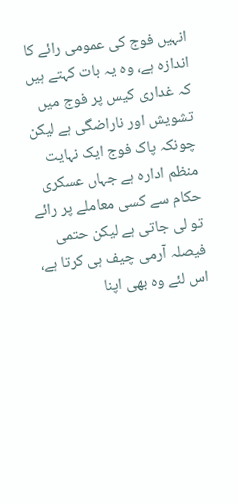انہیں فوج کی عمومی رائے کا اندازہ ہے، وہ یہ بات کہتے ہیں کہ غداری کیس پر فوج میں تشویش اور ناراضگی ہے لیکن چونکہ پاک فوج ایک نہایت منظم ادارہ ہے جہاں عسکری حکام سے کسی معاملے پر رائے تو لی جاتی ہے لیکن حتمی فیصلہ آرمی چیف ہی کرتا ہے، اس لئے وہ بھی اپنا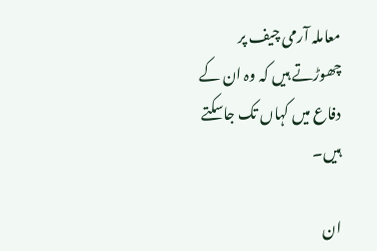معاملہ آرمی چیف پر چھوڑتے ہیں کہ وہ ان کے دفاع میں کہاں تک جاسکتے ہیں۔

ان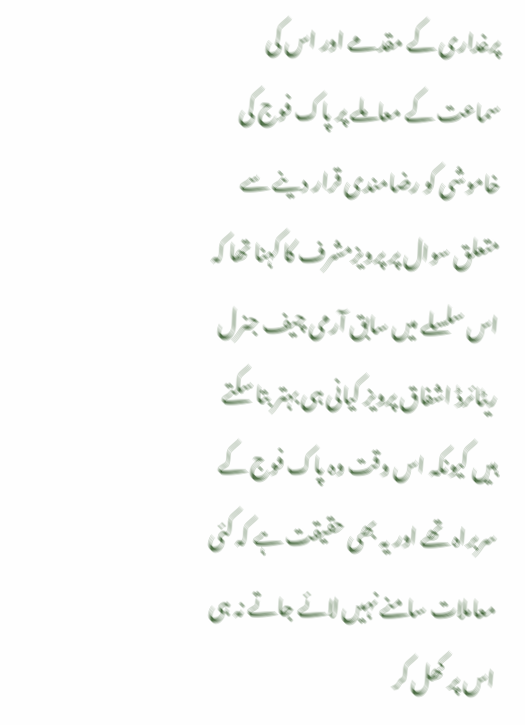پرغداری کے مقدمے اور اس کی سماعت کے معاملے پر پاک فوج کی خاموشی کو رضامندی قرار دینے سے متعلق سوال پر پرویزمشرف کا کہنا تھا کہ اس سلسلے میں سابق آرمی چیف جنرل ریٹائرڈ اشفاق پرویز کیانی ہی بہتر بتا سکتے ہیں کیونکہ اس وقت وہ پاک فوج کے سربراہ تھے اور یہ بھی حقیقت ہے کہ کئی معاملات سامنے نہیں لائے جاتے نہ ہی اس پر کھل کر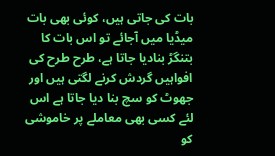بات کی جاتی ہیں، کوئی بھی بات میڈیا میں آجائے تو اس بات کا بتنگڑ بنادیا جاتا ہے، طرح طرح کی افواہیں گردش کرنے لگتی ہیں اور جھوٹ کو سچ بنا دیا جاتا ہے اس لئے کسی بھی معاملے پر خاموشی کو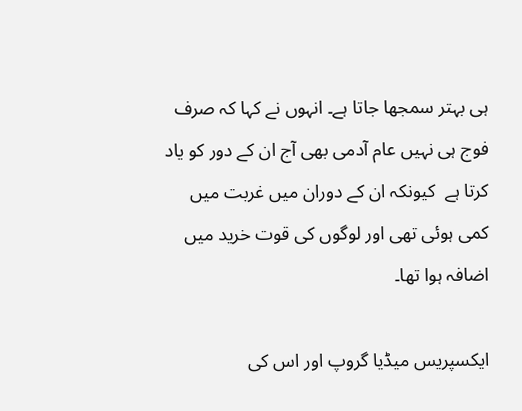ہی بہتر سمجھا جاتا ہے۔ انہوں نے کہا کہ صرف فوج ہی نہیں عام آدمی بھی آج ان کے دور کو یاد کرتا ہے  کیونکہ ان کے دوران میں غربت میں کمی ہوئی تھی اور لوگوں کی قوت خرید میں اضافہ ہوا تھا۔

ایکسپریس میڈیا گروپ اور اس کی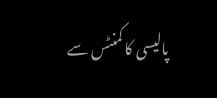پالیسی کا کمنٹس سے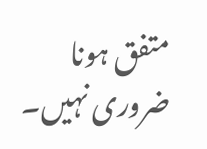متفق ہونا ضروری نہیں۔